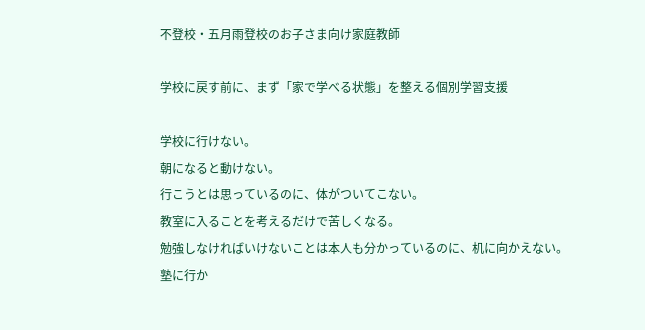不登校・五月雨登校のお子さま向け家庭教師

学校に戻す前に、まず「家で学べる状態」を整える個別学習支援

学校に行けない。
朝になると動けない。
行こうとは思っているのに、体がついてこない。
教室に入ることを考えるだけで苦しくなる。
勉強しなければいけないことは本人も分かっているのに、机に向かえない。
塾に行か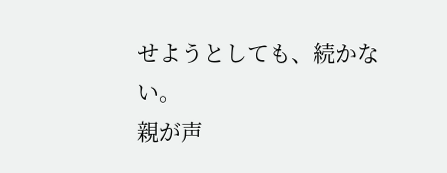せようとしても、続かない。
親が声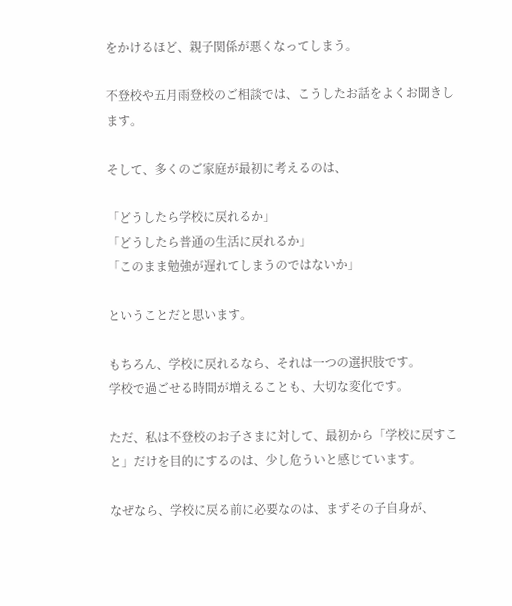をかけるほど、親子関係が悪くなってしまう。

不登校や五月雨登校のご相談では、こうしたお話をよくお聞きします。

そして、多くのご家庭が最初に考えるのは、

「どうしたら学校に戻れるか」
「どうしたら普通の生活に戻れるか」
「このまま勉強が遅れてしまうのではないか」

ということだと思います。

もちろん、学校に戻れるなら、それは一つの選択肢です。
学校で過ごせる時間が増えることも、大切な変化です。

ただ、私は不登校のお子さまに対して、最初から「学校に戻すこと」だけを目的にするのは、少し危ういと感じています。

なぜなら、学校に戻る前に必要なのは、まずその子自身が、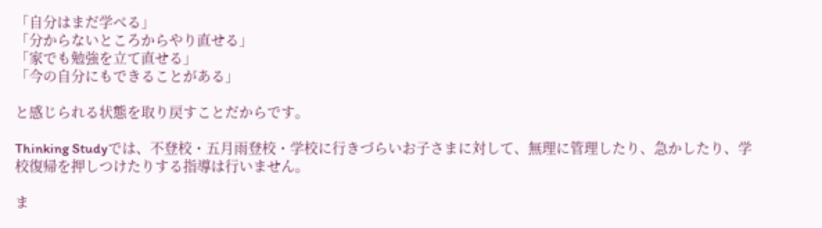「自分はまだ学べる」
「分からないところからやり直せる」
「家でも勉強を立て直せる」
「今の自分にもできることがある」

と感じられる状態を取り戻すことだからです。

Thinking Studyでは、不登校・五月雨登校・学校に行きづらいお子さまに対して、無理に管理したり、急かしたり、学校復帰を押しつけたりする指導は行いません。

ま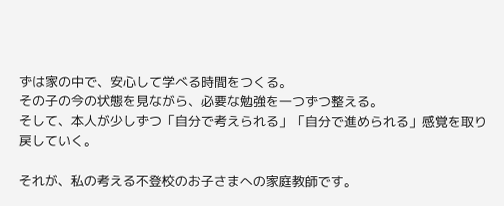ずは家の中で、安心して学べる時間をつくる。
その子の今の状態を見ながら、必要な勉強を一つずつ整える。
そして、本人が少しずつ「自分で考えられる」「自分で進められる」感覚を取り戻していく。

それが、私の考える不登校のお子さまへの家庭教師です。